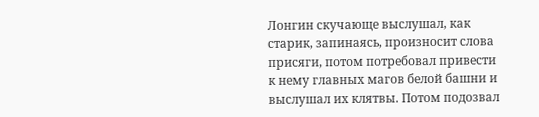Лонгин скучающе выслушал, как старик, запинаясь, произносит слова присяги, потом потребовал привести к нему главных магов белой башни и выслушал их клятвы. Потом подозвал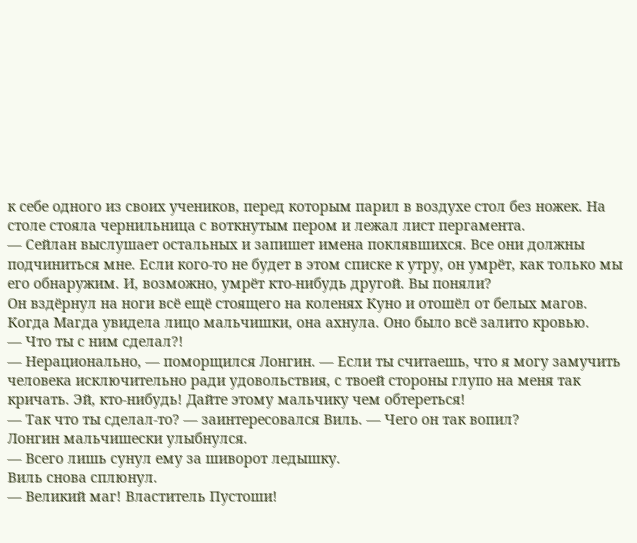к себе одного из своих учеников, перед которым парил в воздухе стол без ножек. На столе стояла чернильница с воткнутым пером и лежал лист пергамента.
— Сейлан выслушает остальных и запишет имена поклявшихся. Все они должны подчиниться мне. Если кого-то не будет в этом списке к утру, он умрёт, как только мы его обнаружим. И, возможно, умрёт кто-нибудь другой. Вы поняли?
Он вздёрнул на ноги всё ещё стоящего на коленях Куно и отошёл от белых магов. Когда Магда увидела лицо мальчишки, она ахнула. Оно было всё залито кровью.
— Что ты с ним сделал?!
— Нерационально, — поморщился Лонгин. — Если ты считаешь, что я могу замучить человека исключительно ради удовольствия, с твоей стороны глупо на меня так кричать. Эй, кто-нибудь! Дайте этому мальчику чем обтереться!
— Так что ты сделал-то? — заинтересовался Виль. — Чего он так вопил?
Лонгин мальчишески улыбнулся.
— Всего лишь сунул ему за шиворот ледышку.
Виль снова сплюнул.
— Великий маг! Властитель Пустоши!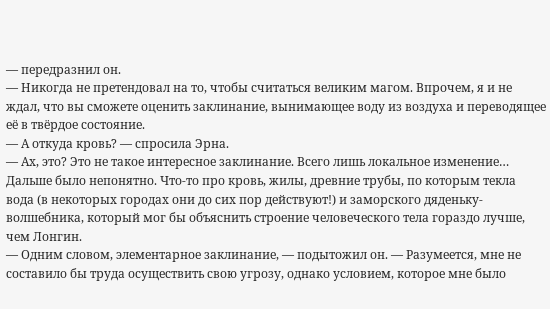— передразнил он.
— Никогда не претендовал на то, чтобы считаться великим магом. Впрочем, я и не ждал, что вы сможете оценить заклинание, вынимающее воду из воздуха и переводящее её в твёрдое состояние.
— А откуда кровь? — спросила Эрна.
— Ах, это? Это не такое интересное заклинание. Всего лишь локальное изменение…
Дальше было непонятно. Что-то про кровь, жилы, древние трубы, по которым текла вода (в некоторых городах они до сих пор действуют!) и заморского дяденьку-волшебника, который мог бы объяснить строение человеческого тела гораздо лучше, чем Лонгин.
— Одним словом, элементарное заклинание, — подытожил он. — Разумеется, мне не составило бы труда осуществить свою угрозу, однако условием, которое мне было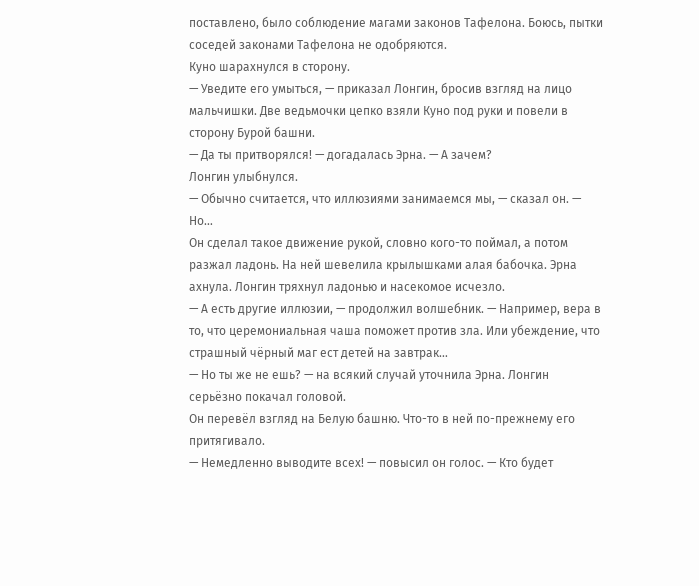поставлено, было соблюдение магами законов Тафелона. Боюсь, пытки соседей законами Тафелона не одобряются.
Куно шарахнулся в сторону.
— Уведите его умыться, — приказал Лонгин, бросив взгляд на лицо мальчишки. Две ведьмочки цепко взяли Куно под руки и повели в сторону Бурой башни.
— Да ты притворялся! — догадалась Эрна. — А зачем?
Лонгин улыбнулся.
— Обычно считается, что иллюзиями занимаемся мы, — сказал он. — Но…
Он сделал такое движение рукой, словно кого-то поймал, а потом разжал ладонь. На ней шевелила крылышками алая бабочка. Эрна ахнула. Лонгин тряхнул ладонью и насекомое исчезло.
— А есть другие иллюзии, — продолжил волшебник. — Например, вера в то, что церемониальная чаша поможет против зла. Или убеждение, что страшный чёрный маг ест детей на завтрак…
— Но ты же не ешь? — на всякий случай уточнила Эрна. Лонгин серьёзно покачал головой.
Он перевёл взгляд на Белую башню. Что-то в ней по-прежнему его притягивало.
— Немедленно выводите всех! — повысил он голос. — Кто будет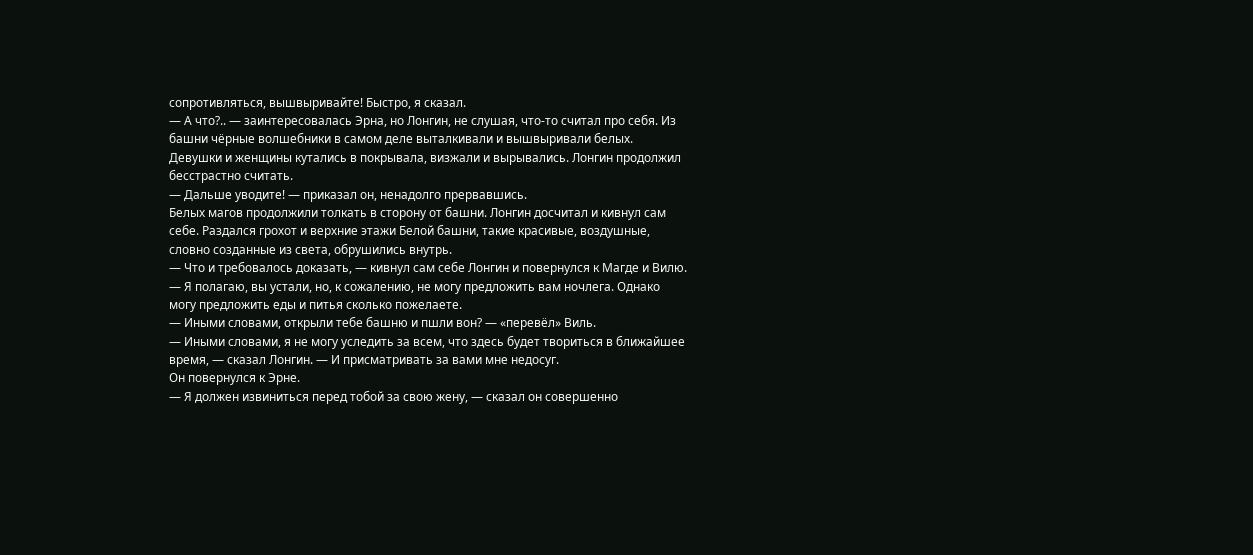сопротивляться, вышвыривайте! Быстро, я сказал.
— А что?.. — заинтересовалась Эрна, но Лонгин, не слушая, что-то считал про себя. Из башни чёрные волшебники в самом деле выталкивали и вышвыривали белых. Девушки и женщины кутались в покрывала, визжали и вырывались. Лонгин продолжил бесстрастно считать.
— Дальше уводите! — приказал он, ненадолго прервавшись.
Белых магов продолжили толкать в сторону от башни. Лонгин досчитал и кивнул сам себе. Раздался грохот и верхние этажи Белой башни, такие красивые, воздушные, словно созданные из света, обрушились внутрь.
— Что и требовалось доказать, — кивнул сам себе Лонгин и повернулся к Магде и Вилю. — Я полагаю, вы устали, но, к сожалению, не могу предложить вам ночлега. Однако могу предложить еды и питья сколько пожелаете.
— Иными словами, открыли тебе башню и пшли вон? — «перевёл» Виль.
— Иными словами, я не могу уследить за всем, что здесь будет твориться в ближайшее время, — сказал Лонгин. — И присматривать за вами мне недосуг.
Он повернулся к Эрне.
— Я должен извиниться перед тобой за свою жену, — сказал он совершенно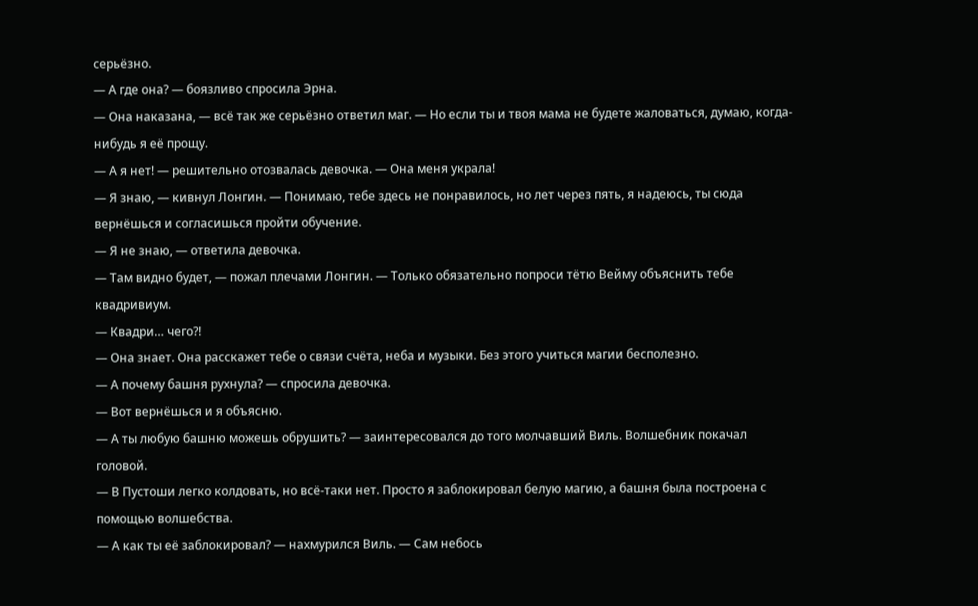серьёзно.
— А где она? — боязливо спросила Эрна.
— Она наказана, — всё так же серьёзно ответил маг. — Но если ты и твоя мама не будете жаловаться, думаю, когда-нибудь я её прощу.
— А я нет! — решительно отозвалась девочка. — Она меня украла!
— Я знаю, — кивнул Лонгин. — Понимаю, тебе здесь не понравилось, но лет через пять, я надеюсь, ты сюда вернёшься и согласишься пройти обучение.
— Я не знаю, — ответила девочка.
— Там видно будет, — пожал плечами Лонгин. — Только обязательно попроси тётю Вейму объяснить тебе квадривиум.
— Квадри… чего?!
— Она знает. Она расскажет тебе о связи счёта, неба и музыки. Без этого учиться магии бесполезно.
— А почему башня рухнула? — спросила девочка.
— Вот вернёшься и я объясню.
— А ты любую башню можешь обрушить? — заинтересовался до того молчавший Виль. Волшебник покачал головой.
— В Пустоши легко колдовать, но всё-таки нет. Просто я заблокировал белую магию, а башня была построена с помощью волшебства.
— А как ты её заблокировал? — нахмурился Виль. — Сам небось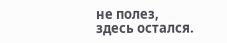не полез, здесь остался.